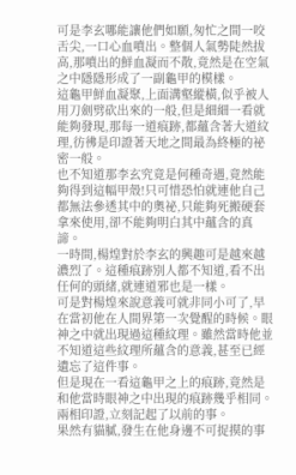可是李玄哪能讓他們如願,匆忙之間一咬舌尖,一口心血噴出。整個人氣勢陡然拔高,那噴出的鮮血凝而不散,竟然是在空氣之中隱隱形成了一副龜甲的模樣。
這龜甲鮮血凝聚,上面溝壑縱橫,似乎被人用刀劍劈砍出來的一般,但是細細一看就能夠發現,那每一道痕跡,都蘊含著大道紋理,彷彿是印證著天地之間最為終極的祕密一般。
也不知道那李玄究竟是何種奇遇,竟然能夠得到這幅甲殼!只可惜恐怕就連他自己都無法參透其中的奧祕,只能夠死搬硬套拿來使用,卻不能夠明白其中蘊含的真諦。
一時間,楊煌對於李玄的興趣可是越來越濃烈了。這種痕跡別人都不知道,看不出任何的頭緒,就連道邪也是一樣。
可是對楊煌來說意義可就非同小可了,早在當初他在人間界第一次覺醒的時候。眼神之中就出現過這種紋理。雖然當時他並不知道這些紋理所蘊含的意義,甚至已經遺忘了這件事。
但是現在一看這龜甲之上的痕跡,竟然是和他當時眼神之中出現的痕跡幾乎相同。兩相印證,立刻記起了以前的事。
果然有貓膩,發生在他身邊不可捉摸的事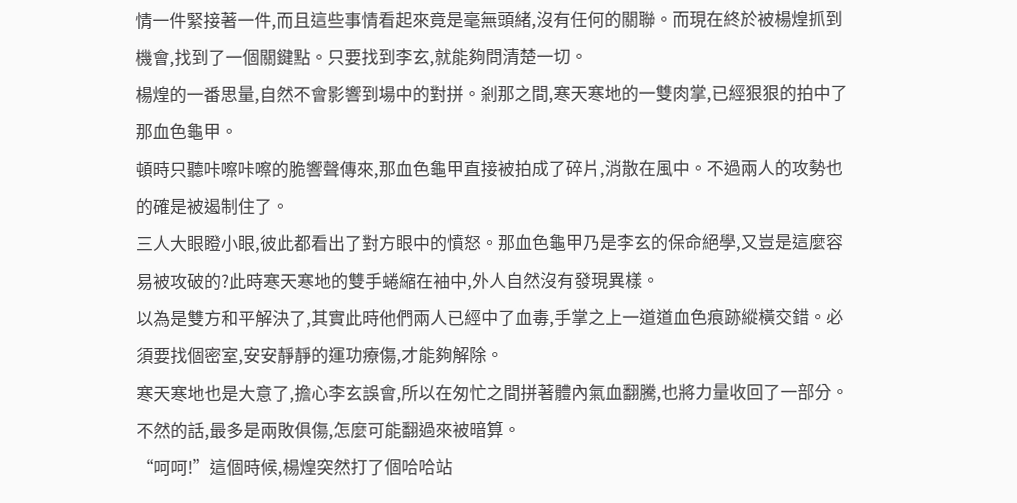情一件緊接著一件,而且這些事情看起來竟是毫無頭緒,沒有任何的關聯。而現在終於被楊煌抓到機會,找到了一個關鍵點。只要找到李玄,就能夠問清楚一切。
楊煌的一番思量,自然不會影響到場中的對拼。剎那之間,寒天寒地的一雙肉掌,已經狠狠的拍中了那血色龜甲。
頓時只聽咔嚓咔嚓的脆響聲傳來,那血色龜甲直接被拍成了碎片,消散在風中。不過兩人的攻勢也的確是被遏制住了。
三人大眼瞪小眼,彼此都看出了對方眼中的憤怒。那血色龜甲乃是李玄的保命絕學,又豈是這麼容易被攻破的?此時寒天寒地的雙手蜷縮在袖中,外人自然沒有發現異樣。
以為是雙方和平解決了,其實此時他們兩人已經中了血毒,手掌之上一道道血色痕跡縱橫交錯。必須要找個密室,安安靜靜的運功療傷,才能夠解除。
寒天寒地也是大意了,擔心李玄誤會,所以在匆忙之間拼著體內氣血翻騰,也將力量收回了一部分。不然的話,最多是兩敗俱傷,怎麼可能翻過來被暗算。
“呵呵!”這個時候,楊煌突然打了個哈哈站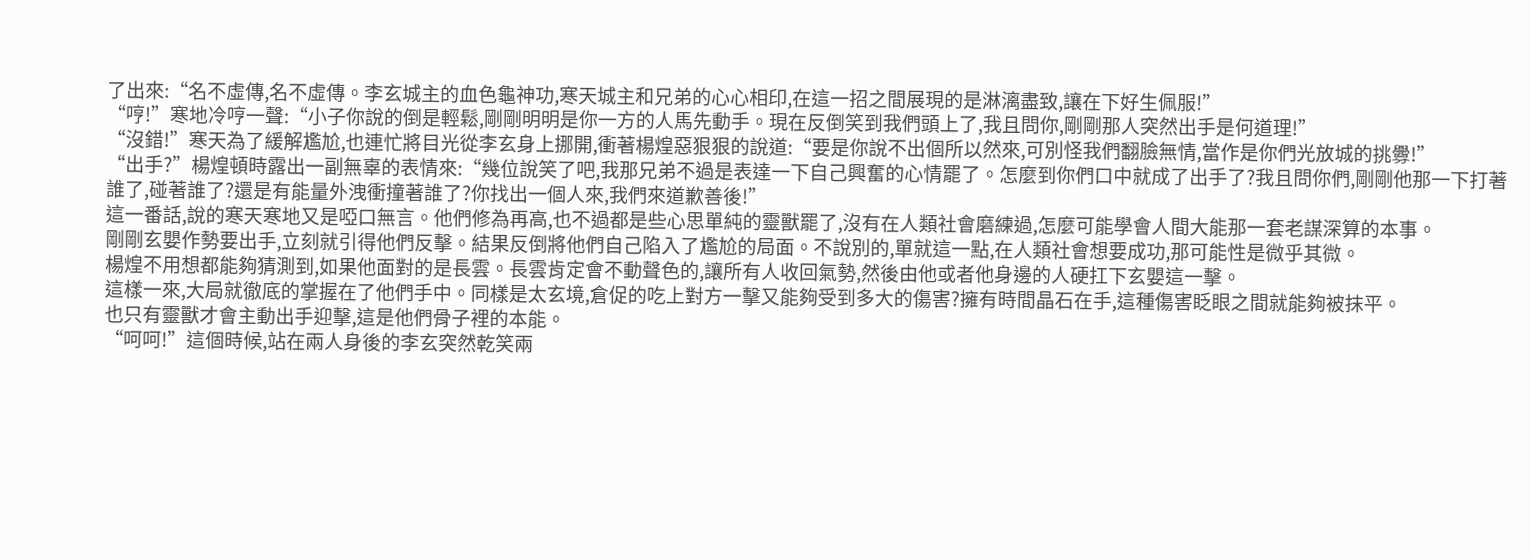了出來:“名不虛傳,名不虛傳。李玄城主的血色龜神功,寒天城主和兄弟的心心相印,在這一招之間展現的是淋漓盡致,讓在下好生佩服!”
“哼!”寒地冷哼一聲:“小子你說的倒是輕鬆,剛剛明明是你一方的人馬先動手。現在反倒笑到我們頭上了,我且問你,剛剛那人突然出手是何道理!”
“沒錯!”寒天為了緩解尷尬,也連忙將目光從李玄身上挪開,衝著楊煌惡狠狠的說道:“要是你說不出個所以然來,可別怪我們翻臉無情,當作是你們光放城的挑釁!”
“出手?”楊煌頓時露出一副無辜的表情來:“幾位說笑了吧,我那兄弟不過是表達一下自己興奮的心情罷了。怎麼到你們口中就成了出手了?我且問你們,剛剛他那一下打著誰了,碰著誰了?還是有能量外洩衝撞著誰了?你找出一個人來,我們來道歉善後!”
這一番話,說的寒天寒地又是啞口無言。他們修為再高,也不過都是些心思單純的靈獸罷了,沒有在人類社會磨練過,怎麼可能學會人間大能那一套老謀深算的本事。
剛剛玄嬰作勢要出手,立刻就引得他們反擊。結果反倒將他們自己陷入了尷尬的局面。不說別的,單就這一點,在人類社會想要成功,那可能性是微乎其微。
楊煌不用想都能夠猜測到,如果他面對的是長雲。長雲肯定會不動聲色的,讓所有人收回氣勢,然後由他或者他身邊的人硬扛下玄嬰這一擊。
這樣一來,大局就徹底的掌握在了他們手中。同樣是太玄境,倉促的吃上對方一擊又能夠受到多大的傷害?擁有時間晶石在手,這種傷害眨眼之間就能夠被抹平。
也只有靈獸才會主動出手迎擊,這是他們骨子裡的本能。
“呵呵!”這個時候,站在兩人身後的李玄突然乾笑兩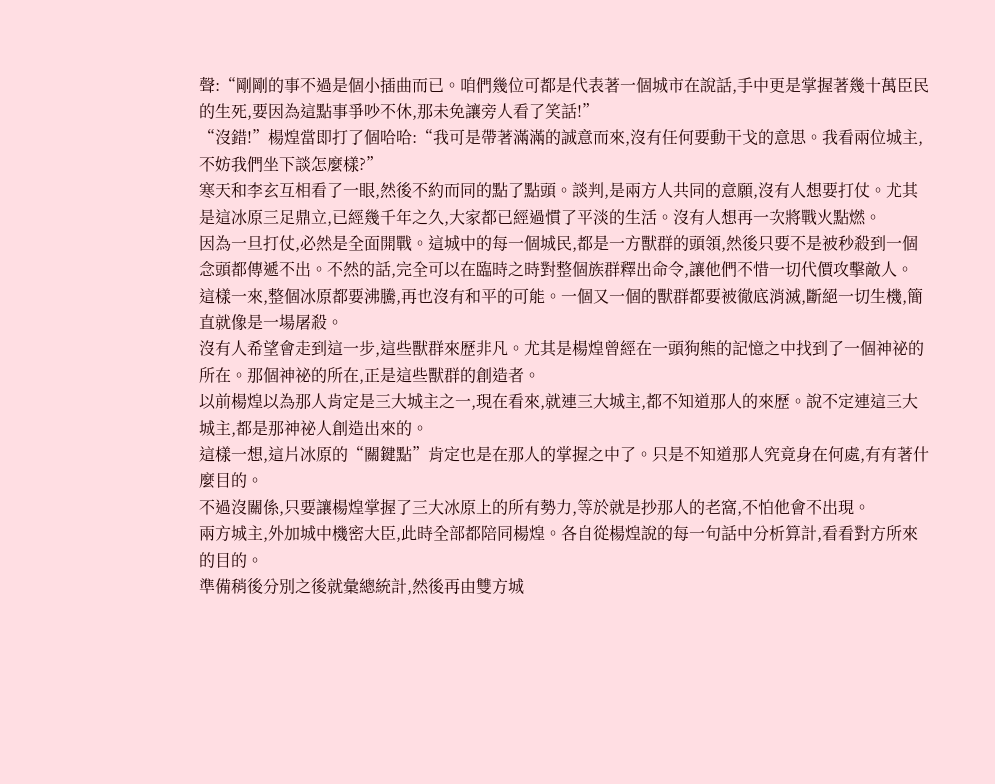聲:“剛剛的事不過是個小插曲而已。咱們幾位可都是代表著一個城市在說話,手中更是掌握著幾十萬臣民的生死,要因為這點事爭吵不休,那未免讓旁人看了笑話!”
“沒錯!”楊煌當即打了個哈哈:“我可是帶著滿滿的誠意而來,沒有任何要動干戈的意思。我看兩位城主,不妨我們坐下談怎麼樣?”
寒天和李玄互相看了一眼,然後不約而同的點了點頭。談判,是兩方人共同的意願,沒有人想要打仗。尤其是這冰原三足鼎立,已經幾千年之久,大家都已經過慣了平淡的生活。沒有人想再一次將戰火點燃。
因為一旦打仗,必然是全面開戰。這城中的每一個城民,都是一方獸群的頭領,然後只要不是被秒殺到一個念頭都傳遞不出。不然的話,完全可以在臨時之時對整個族群釋出命令,讓他們不惜一切代價攻擊敵人。
這樣一來,整個冰原都要沸騰,再也沒有和平的可能。一個又一個的獸群都要被徹底消滅,斷絕一切生機,簡直就像是一場屠殺。
沒有人希望會走到這一步,這些獸群來歷非凡。尤其是楊煌曾經在一頭狗熊的記憶之中找到了一個神祕的所在。那個神祕的所在,正是這些獸群的創造者。
以前楊煌以為那人肯定是三大城主之一,現在看來,就連三大城主,都不知道那人的來歷。說不定連這三大城主,都是那神祕人創造出來的。
這樣一想,這片冰原的“關鍵點”肯定也是在那人的掌握之中了。只是不知道那人究竟身在何處,有有著什麼目的。
不過沒關係,只要讓楊煌掌握了三大冰原上的所有勢力,等於就是抄那人的老窩,不怕他會不出現。
兩方城主,外加城中機密大臣,此時全部都陪同楊煌。各自從楊煌說的每一句話中分析算計,看看對方所來的目的。
準備稍後分別之後就彙總統計,然後再由雙方城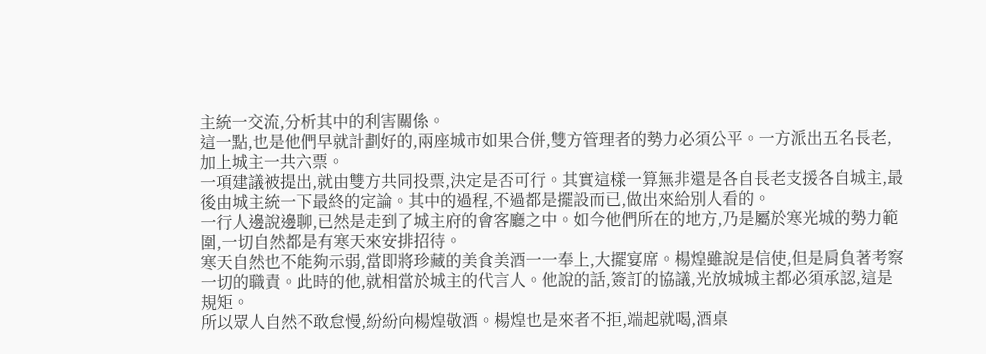主統一交流,分析其中的利害關係。
這一點,也是他們早就計劃好的,兩座城市如果合併,雙方管理者的勢力必須公平。一方派出五名長老,加上城主一共六票。
一項建議被提出,就由雙方共同投票,決定是否可行。其實這樣一算無非還是各自長老支援各自城主,最後由城主統一下最終的定論。其中的過程,不過都是擺設而已,做出來給別人看的。
一行人邊說邊聊,已然是走到了城主府的會客廳之中。如今他們所在的地方,乃是屬於寒光城的勢力範圍,一切自然都是有寒天來安排招待。
寒天自然也不能夠示弱,當即將珍藏的美食美酒一一奉上,大擺宴席。楊煌雖說是信使,但是肩負著考察一切的職責。此時的他,就相當於城主的代言人。他說的話,簽訂的協議,光放城城主都必須承認,這是規矩。
所以眾人自然不敢怠慢,紛紛向楊煌敬酒。楊煌也是來者不拒,端起就喝,酒桌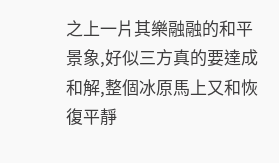之上一片其樂融融的和平景象,好似三方真的要達成和解,整個冰原馬上又和恢復平靜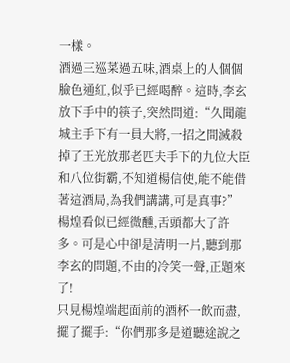一樣。
酒過三巡菜過五味,酒桌上的人個個臉色通紅,似乎已經喝醉。這時,李玄放下手中的筷子,突然問道:“久聞龍城主手下有一員大將,一招之間滅殺掉了王光放那老匹夫手下的九位大臣和八位街霸,不知道楊信使,能不能借著這酒局,為我們講講,可是真事?”
楊煌看似已經微醺,舌頭都大了許多。可是心中卻是清明一片,聽到那李玄的問題,不由的冷笑一聲,正題來了!
只見楊煌端起面前的酒杯一飲而盡,擺了擺手:“你們那多是道聽途說之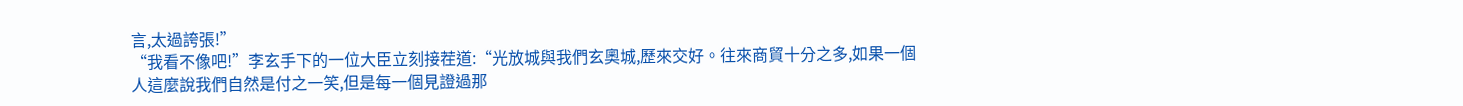言,太過誇張!”
“我看不像吧!”李玄手下的一位大臣立刻接茬道:“光放城與我們玄奧城,歷來交好。往來商貿十分之多,如果一個人這麼說我們自然是付之一笑,但是每一個見證過那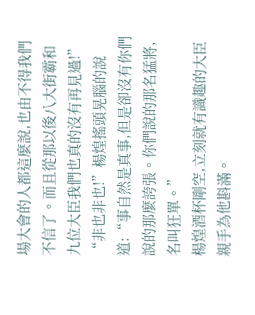場大會的人都這麼說,也由不得我們不信了。而且從那以後八大街霸和九位大臣我們也真的沒有再見過!”
“非也非也!”楊煌搖頭晃腦的說道:“事自然是真事,但是卻沒有你們說的那麼誇張。你們說的那名猛將,名叫狂單。”
楊煌酒杯剛空,立刻就有識趣的大臣親手為他斟滿。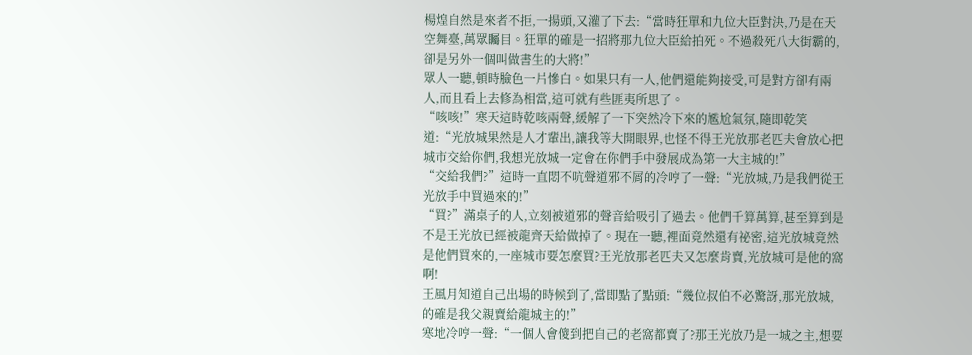楊煌自然是來者不拒,一揚頭,又灌了下去:“當時狂單和九位大臣對決,乃是在天空舞臺,萬眾矚目。狂單的確是一招將那九位大臣給拍死。不過殺死八大街霸的,卻是另外一個叫做書生的大將!”
眾人一聽,頓時臉色一片慘白。如果只有一人,他們還能夠接受,可是對方卻有兩人,而且看上去修為相當,這可就有些匪夷所思了。
“咳咳!”寒天這時乾咳兩聲,緩解了一下突然冷下來的尷尬氣氛,隨即乾笑道:“光放城果然是人才輩出,讓我等大開眼界,也怪不得王光放那老匹夫會放心把城市交給你們,我想光放城一定會在你們手中發展成為第一大主城的!”
“交給我們?”這時一直悶不吭聲道邪不屑的冷哼了一聲:“光放城,乃是我們從王光放手中買過來的!”
“買?”滿桌子的人,立刻被道邪的聲音給吸引了過去。他們千算萬算,甚至算到是不是王光放已經被龍齊天給做掉了。現在一聽,裡面竟然還有祕密,這光放城竟然是他們買來的,一座城市要怎麼買?王光放那老匹夫又怎麼肯賣,光放城可是他的窩啊!
王風月知道自己出場的時候到了,當即點了點頭:“幾位叔伯不必驚訝,那光放城,的確是我父親賣給龍城主的!”
寒地冷哼一聲:“一個人會傻到把自己的老窩都賣了?那王光放乃是一城之主,想要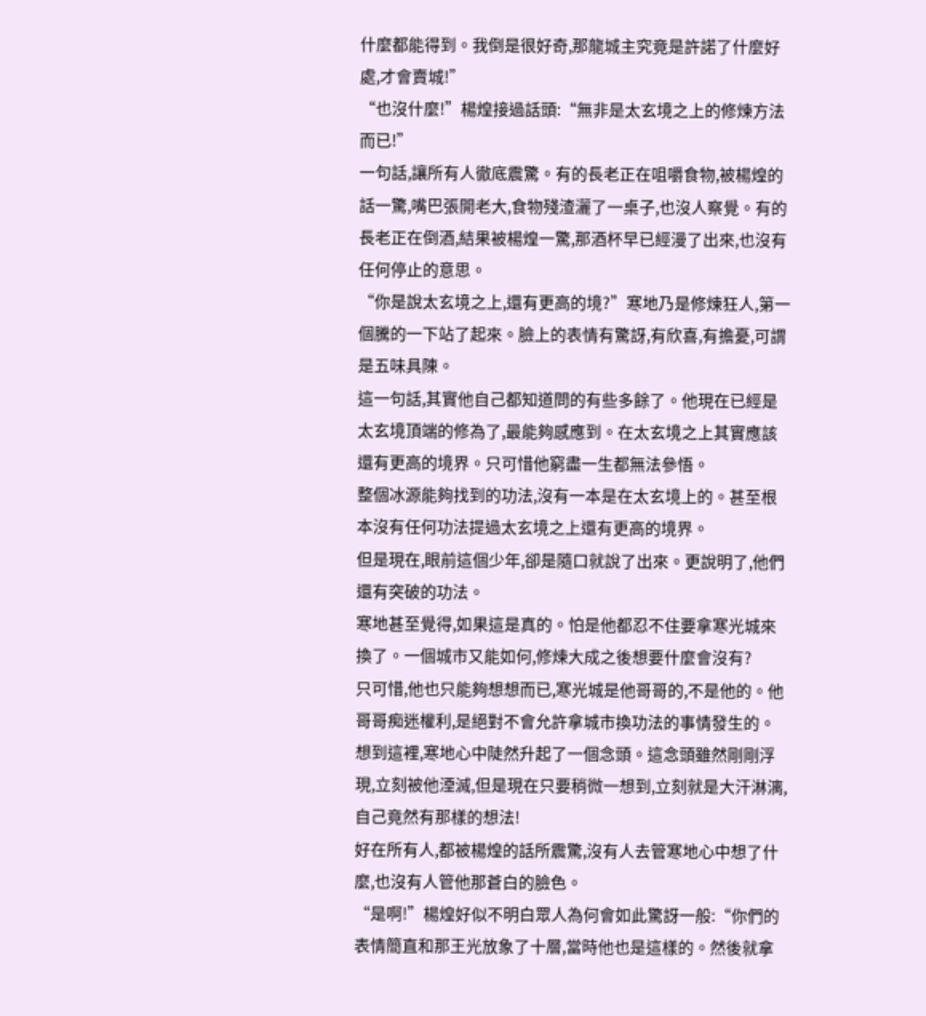什麼都能得到。我倒是很好奇,那龍城主究竟是許諾了什麼好處,才會賣城!”
“也沒什麼!”楊煌接過話頭:“無非是太玄境之上的修煉方法而已!”
一句話,讓所有人徹底震驚。有的長老正在咀嚼食物,被楊煌的話一驚,嘴巴張開老大,食物殘渣灑了一桌子,也沒人察覺。有的長老正在倒酒,結果被楊煌一驚,那酒杯早已經漫了出來,也沒有任何停止的意思。
“你是說太玄境之上,還有更高的境?”寒地乃是修煉狂人,第一個騰的一下站了起來。臉上的表情有驚訝,有欣喜,有擔憂,可謂是五味具陳。
這一句話,其實他自己都知道問的有些多餘了。他現在已經是太玄境頂端的修為了,最能夠感應到。在太玄境之上其實應該還有更高的境界。只可惜他窮盡一生都無法參悟。
整個冰源能夠找到的功法,沒有一本是在太玄境上的。甚至根本沒有任何功法提過太玄境之上還有更高的境界。
但是現在,眼前這個少年,卻是隨口就說了出來。更說明了,他們還有突破的功法。
寒地甚至覺得,如果這是真的。怕是他都忍不住要拿寒光城來換了。一個城市又能如何,修煉大成之後想要什麼會沒有?
只可惜,他也只能夠想想而已,寒光城是他哥哥的,不是他的。他哥哥痴迷權利,是絕對不會允許拿城市換功法的事情發生的。
想到這裡,寒地心中陡然升起了一個念頭。這念頭雖然剛剛浮現,立刻被他湮滅,但是現在只要稍微一想到,立刻就是大汗淋漓,自己竟然有那樣的想法!
好在所有人,都被楊煌的話所震驚,沒有人去管寒地心中想了什麼,也沒有人管他那蒼白的臉色。
“是啊!”楊煌好似不明白眾人為何會如此驚訝一般:“你們的表情簡直和那王光放象了十層,當時他也是這樣的。然後就拿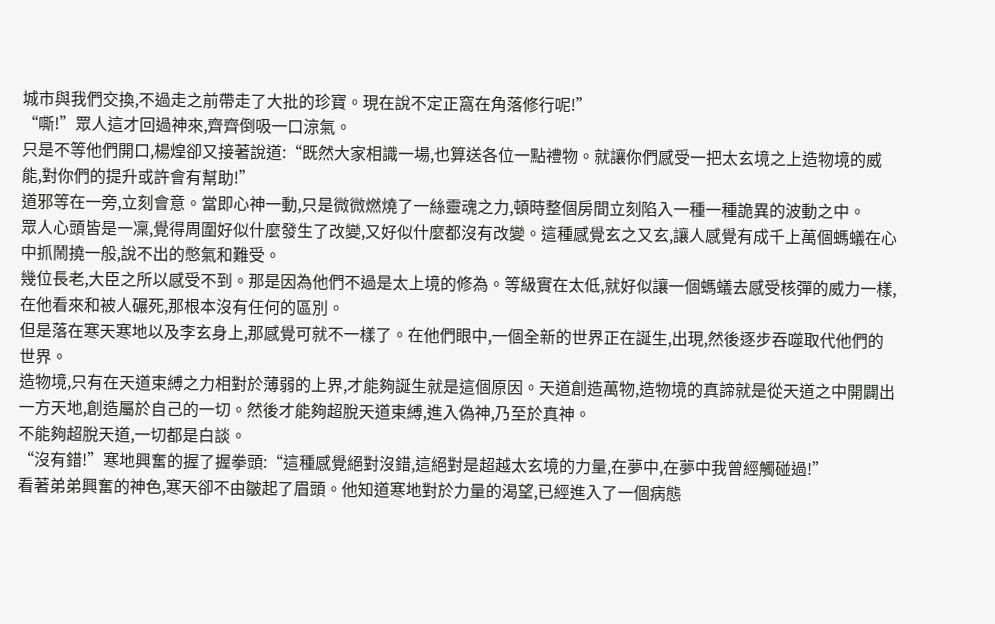城市與我們交換,不過走之前帶走了大批的珍寶。現在說不定正窩在角落修行呢!”
“嘶!”眾人這才回過神來,齊齊倒吸一口涼氣。
只是不等他們開口,楊煌卻又接著說道:“既然大家相識一場,也算送各位一點禮物。就讓你們感受一把太玄境之上造物境的威能,對你們的提升或許會有幫助!”
道邪等在一旁,立刻會意。當即心神一動,只是微微燃燒了一絲靈魂之力,頓時整個房間立刻陷入一種一種詭異的波動之中。
眾人心頭皆是一凜,覺得周圍好似什麼發生了改變,又好似什麼都沒有改變。這種感覺玄之又玄,讓人感覺有成千上萬個螞蟻在心中抓鬧撓一般,說不出的憋氣和難受。
幾位長老,大臣之所以感受不到。那是因為他們不過是太上境的修為。等級實在太低,就好似讓一個螞蟻去感受核彈的威力一樣,在他看來和被人碾死,那根本沒有任何的區別。
但是落在寒天寒地以及李玄身上,那感覺可就不一樣了。在他們眼中,一個全新的世界正在誕生,出現,然後逐步吞噬取代他們的世界。
造物境,只有在天道束縛之力相對於薄弱的上界,才能夠誕生就是這個原因。天道創造萬物,造物境的真諦就是從天道之中開闢出一方天地,創造屬於自己的一切。然後才能夠超脫天道束縛,進入偽神,乃至於真神。
不能夠超脫天道,一切都是白談。
“沒有錯!”寒地興奮的握了握拳頭:“這種感覺絕對沒錯,這絕對是超越太玄境的力量,在夢中,在夢中我曾經觸碰過!”
看著弟弟興奮的神色,寒天卻不由皺起了眉頭。他知道寒地對於力量的渴望,已經進入了一個病態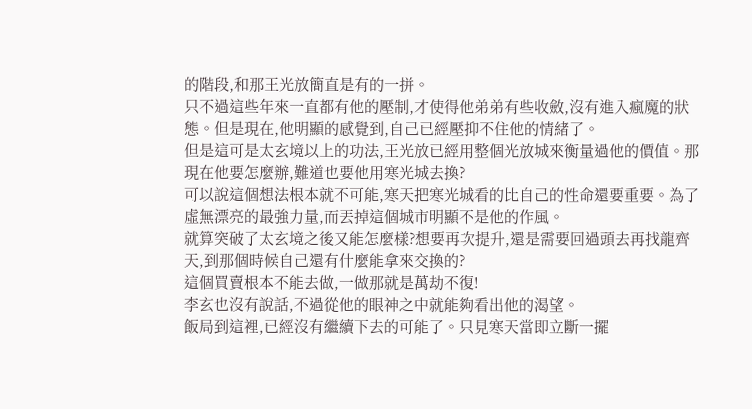的階段,和那王光放簡直是有的一拼。
只不過這些年來一直都有他的壓制,才使得他弟弟有些收斂,沒有進入瘋魔的狀態。但是現在,他明顯的感覺到,自己已經壓抑不住他的情緒了。
但是這可是太玄境以上的功法,王光放已經用整個光放城來衡量過他的價值。那現在他要怎麼辦,難道也要他用寒光城去換?
可以說這個想法根本就不可能,寒天把寒光城看的比自己的性命還要重要。為了虛無漂亮的最強力量,而丟掉這個城市明顯不是他的作風。
就算突破了太玄境之後又能怎麼樣?想要再次提升,還是需要回過頭去再找龍齊天,到那個時候自己還有什麼能拿來交換的?
這個買賣根本不能去做,一做那就是萬劫不復!
李玄也沒有說話,不過從他的眼神之中就能夠看出他的渴望。
飯局到這裡,已經沒有繼續下去的可能了。只見寒天當即立斷一擺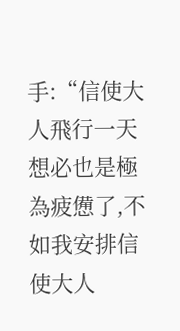手:“信使大人飛行一天想必也是極為疲憊了,不如我安排信使大人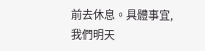前去休息。具體事宜,我們明天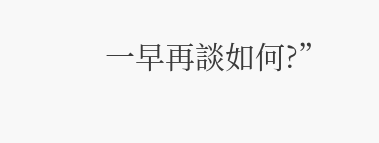一早再談如何?”